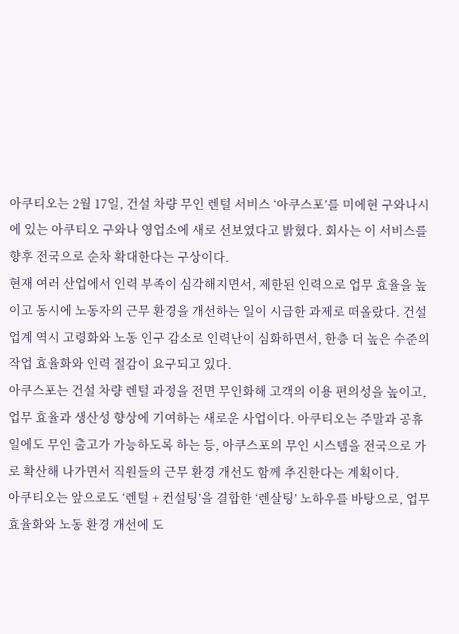아쿠티오는 2월 17일, 건설 차량 무인 렌털 서비스 ‘아쿠스포’를 미에현 구와나시에 있는 아쿠티오 구와나 영업소에 새로 선보였다고 밝혔다. 회사는 이 서비스를 향후 전국으로 순차 확대한다는 구상이다.
현재 여러 산업에서 인력 부족이 심각해지면서, 제한된 인력으로 업무 효율을 높이고 동시에 노동자의 근무 환경을 개선하는 일이 시급한 과제로 떠올랐다. 건설업계 역시 고령화와 노동 인구 감소로 인력난이 심화하면서, 한층 더 높은 수준의 작업 효율화와 인력 절감이 요구되고 있다.
아쿠스포는 건설 차량 렌털 과정을 전면 무인화해 고객의 이용 편의성을 높이고, 업무 효율과 생산성 향상에 기여하는 새로운 사업이다. 아쿠티오는 주말과 공휴일에도 무인 출고가 가능하도록 하는 등, 아쿠스포의 무인 시스템을 전국으로 가로 확산해 나가면서 직원들의 근무 환경 개선도 함께 추진한다는 계획이다.
아쿠티오는 앞으로도 ‘렌털 + 컨설팅’을 결합한 ‘렌살팅’ 노하우를 바탕으로, 업무 효율화와 노동 환경 개선에 도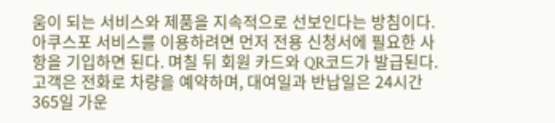움이 되는 서비스와 제품을 지속적으로 선보인다는 방침이다.
아쿠스포 서비스를 이용하려면 먼저 전용 신청서에 필요한 사항을 기입하면 된다. 며칠 뒤 회원 카드와 QR코드가 발급된다. 고객은 전화로 차량을 예약하며, 대여일과 반납일은 24시간 365일 가운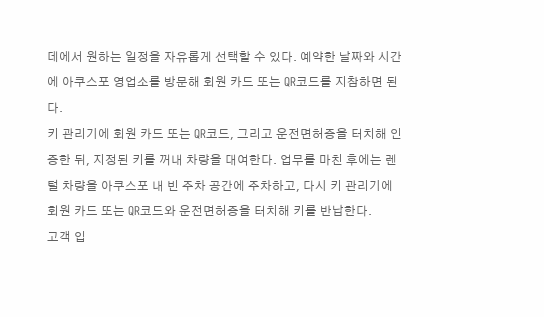데에서 원하는 일정을 자유롭게 선택할 수 있다. 예약한 날짜와 시간에 아쿠스포 영업소를 방문해 회원 카드 또는 QR코드를 지참하면 된다.
키 관리기에 회원 카드 또는 QR코드, 그리고 운전면허증을 터치해 인증한 뒤, 지정된 키를 꺼내 차량을 대여한다. 업무를 마친 후에는 렌털 차량을 아쿠스포 내 빈 주차 공간에 주차하고, 다시 키 관리기에 회원 카드 또는 QR코드와 운전면허증을 터치해 키를 반납한다.
고객 입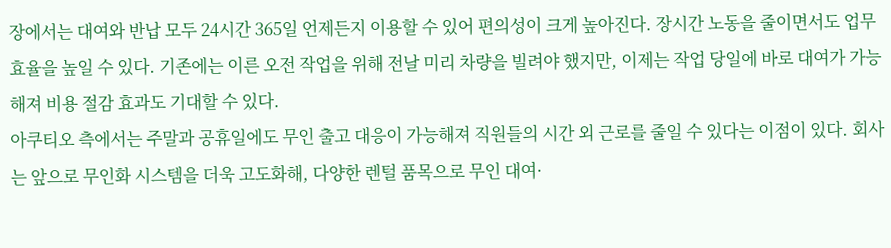장에서는 대여와 반납 모두 24시간 365일 언제든지 이용할 수 있어 편의성이 크게 높아진다. 장시간 노동을 줄이면서도 업무 효율을 높일 수 있다. 기존에는 이른 오전 작업을 위해 전날 미리 차량을 빌려야 했지만, 이제는 작업 당일에 바로 대여가 가능해져 비용 절감 효과도 기대할 수 있다.
아쿠티오 측에서는 주말과 공휴일에도 무인 출고 대응이 가능해져 직원들의 시간 외 근로를 줄일 수 있다는 이점이 있다. 회사는 앞으로 무인화 시스템을 더욱 고도화해, 다양한 렌털 품목으로 무인 대여·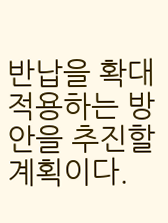반납을 확대 적용하는 방안을 추진할 계획이다.